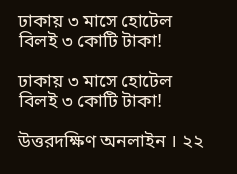ঢাকায় ৩ মাসে হোটেল বিলই ৩ কোটি টাকা!

ঢাকায় ৩ মাসে হোটেল বিলই ৩ কোটি টাকা!

উত্তরদক্ষিণ অনলাইন । ২২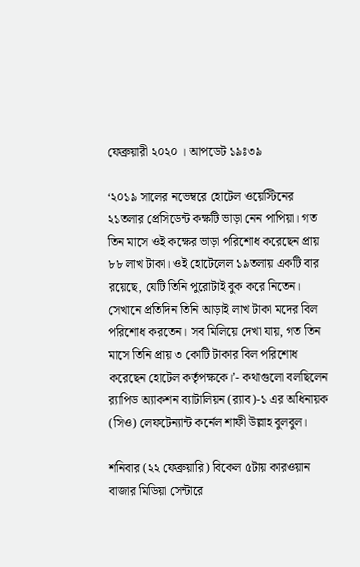ফেব্রুয়ারী ২০২০ । আপডেট ১৯ঃ৩৯

‘২০১৯ সালের নভেম্বরে হোটেল ওয়েস্টিনের ২১তলার প্রেসিডেন্ট কক্ষটি ভাড়া নেন পাপিয়া। গত তিন মাসে ওই কক্ষের ভাড়া পরিশোধ করেছেন প্রায় ৮৮ লাখ টাকা। ওই হোটেলেল ১৯তলায় একটি বার রয়েছে, যেটি তিনি পুরোটাই বুক করে নিতেন। সেখানে প্রতিদিন তিনি আড়াই লাখ টাকা মদের বিল পরিশোধ করতেন। সব মিলিয়ে দেখা যায়, গত তিন মাসে তিনি প্রায় ৩ কোটি টাকার বিল পরিশোধ করেছেন হোটেল কর্তৃপক্ষকে।’- কথাগুলো বলছিলেন র‌্যাপিড অ্যাকশন ব্যাটালিয়ন (র‌্যাব)-১ এর অধিনায়ক (সিও) লেফটেন্যান্ট কর্নেল শাফী উল্লাহ বুলবুল।

শনিবার (২২ ফেব্রুয়ারি) বিকেল ৫টায় কারওয়ান বাজার মিডিয়া সেন্টারে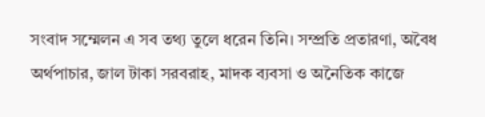সংবাদ সম্মেলন এ সব তথ্য তুলে ধরেন তিনি। সম্প্রতি প্রতারণা, অবৈধ অর্থপাচার, জাল টাকা সরবরাহ, মাদক ব্যবসা ও অনৈতিক কাজে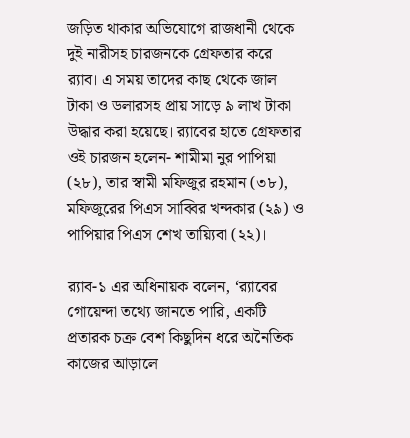জড়িত থাকার অভিযোগে রাজধানী থেকে দুই নারীসহ চারজনকে গ্রেফতার করে র‌্যাব। এ সময় তাদের কাছ থেকে জাল টাকা ও ডলারসহ প্রায় সাড়ে ৯ লাখ টাকা উদ্ধার করা হয়েছে। র‌্যাবের হাতে গ্রেফতার ওই চারজন হলেন- শামীমা নুর পাপিয়া (২৮), তার স্বামী মফিজুর রহমান (৩৮), মফিজুরের পিএস সাব্বির খন্দকার (২৯) ও পাপিয়ার পিএস শেখ তায়্যিবা (২২)।

র‌্যাব-১ এর অধিনায়ক বলেন, ‘র‌্যাবের গোয়েন্দা তথ্যে জানতে পারি, একটি প্রতারক চক্র বেশ কিছুদিন ধরে অনৈতিক কাজের আড়ালে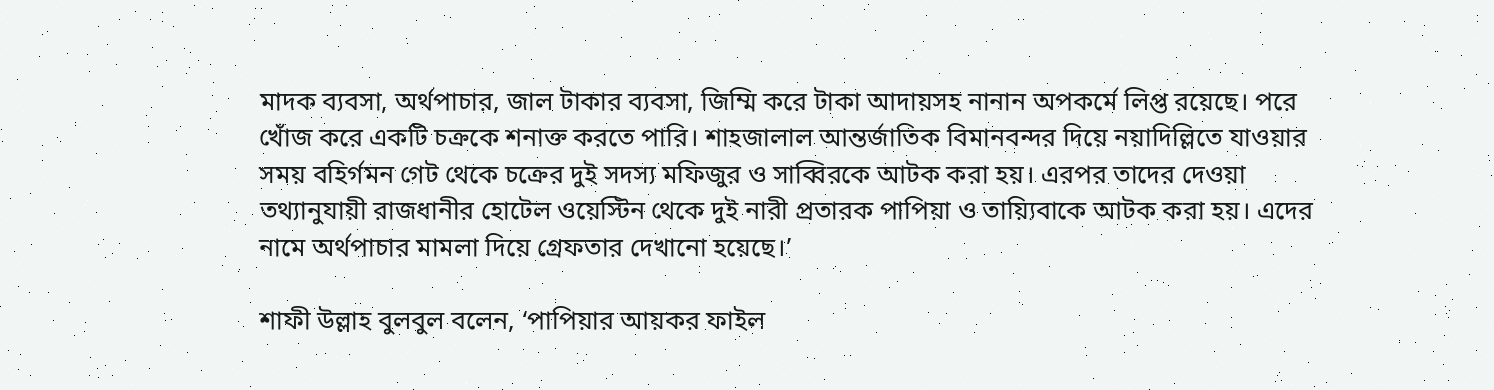মাদক ব্যবসা, অর্থপাচার, জাল টাকার ব্যবসা, জিম্মি করে টাকা আদায়সহ নানান অপকর্মে লিপ্ত রয়েছে। পরে খোঁজ করে একটি চক্রকে শনাক্ত করতে পারি। শাহজালাল আন্তর্জাতিক বিমানবন্দর দিয়ে নয়াদিল্লিতে যাওয়ার সময় বহির্গমন গেট থেকে চক্রের দুই সদস্য মফিজুর ও সাব্বিরকে আটক করা হয়। এরপর তাদের দেওয়া তথ্যানুযায়ী রাজধানীর হোটেল ওয়েস্টিন থেকে দুই নারী প্রতারক পাপিয়া ও তায়্যিবাকে আটক করা হয়। এদের নামে অর্থপাচার মামলা দিয়ে গ্রেফতার দেখানো হয়েছে।’

শাফী উল্লাহ বুলবুল বলেন, ‘পাপিয়ার আয়কর ফাইল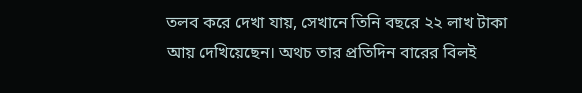তলব করে দেখা যায়, সেখানে তিনি বছরে ২২ লাখ টাকা আয় দেখিয়েছেন। অথচ তার প্রতিদিন বারের বিলই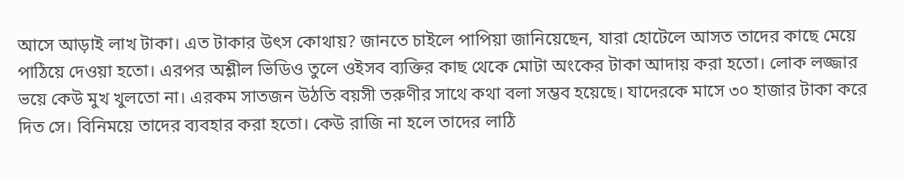আসে আড়াই লাখ টাকা। এত টাকার উৎস কোথায়? জানতে চাইলে পাপিয়া জানিয়েছেন, যারা হোটেলে আসত তাদের কাছে মেয়ে পাঠিয়ে দেওয়া হতো। এরপর অশ্লীল ভিডিও তুলে ওইসব ব্যক্তির কাছ থেকে মোটা অংকের টাকা আদায় করা হতো। লোক লজ্জার ভয়ে কেউ মুখ খুলতো না। এরকম সাতজন উঠতি বয়সী তরুণীর সাথে কথা বলা সম্ভব হয়েছে। যাদেরকে মাসে ৩০ হাজার টাকা করে দিত সে। বিনিময়ে তাদের ব্যবহার করা হতো। কেউ রাজি না হলে তাদের লাঠি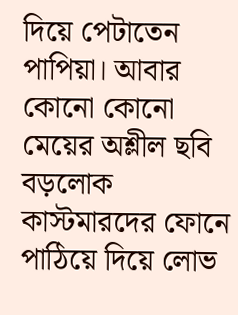দিয়ে পেটাতেন পাপিয়া। আবার কোনো কোনো মেয়ের অশ্লীল ছবি বড়লোক কাস্টমারদের ফোনে পাঠিয়ে দিয়ে লোভ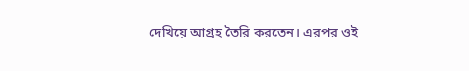দেখিয়ে আগ্রহ তৈরি করতেন। এরপর ওই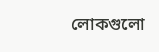লোকগুলো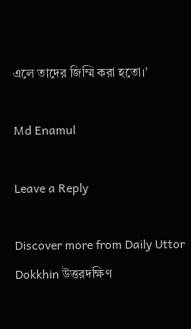এলে তাদের জিম্মি করা হতো।’

Md Enamul

Leave a Reply

Discover more from Daily Uttor Dokkhin উত্তরদক্ষিণ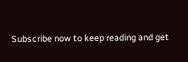Subscribe now to keep reading and get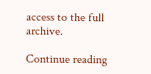access to the full archive.

Continue reading